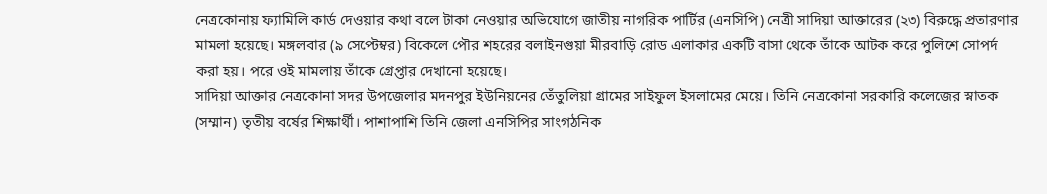নেত্রকোনায় ফ্যামিলি কার্ড দেওয়ার কথা বলে টাকা নেওয়ার অভিযোগে জাতীয় নাগরিক পার্টির (এনসিপি) নেত্রী সাদিয়া আক্তারের (২৩) বিরুদ্ধে প্রতারণার মামলা হয়েছে। মঙ্গলবার (৯ সেপ্টেম্বর) বিকেলে পৌর শহরের বলাইনগুয়া মীরবাড়ি রোড এলাকার একটি বাসা থেকে তাঁকে আটক করে পুলিশে সোপর্দ করা হয়। পরে ওই মামলায় তাঁকে গ্রেপ্তার দেখানো হয়েছে।
সাদিয়া আক্তার নেত্রকোনা সদর উপজেলার মদনপুর ইউনিয়নের তেঁতুলিয়া গ্রামের সাইফুল ইসলামের মেয়ে। তিনি নেত্রকোনা সরকারি কলেজের স্নাতক (সম্মান) তৃতীয় বর্ষের শিক্ষার্থী। পাশাপাশি তিনি জেলা এনসিপির সাংগঠনিক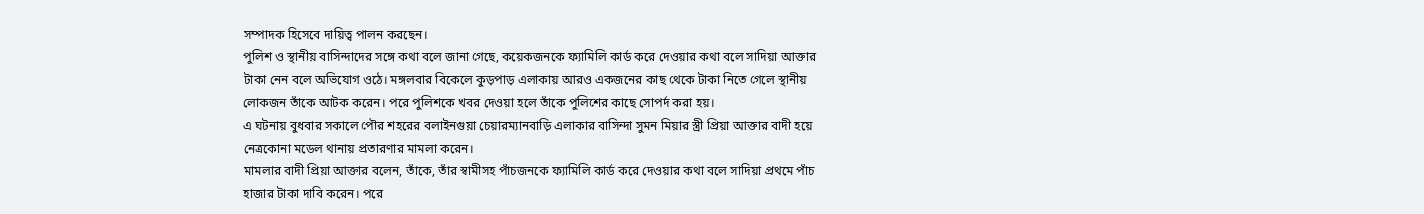সম্পাদক হিসেবে দায়িত্ব পালন করছেন।
পুলিশ ও স্থানীয় বাসিন্দাদের সঙ্গে কথা বলে জানা গেছে, কয়েকজনকে ফ্যামিলি কার্ড করে দেওয়ার কথা বলে সাদিয়া আক্তার টাকা নেন বলে অভিযোগ ওঠে। মঙ্গলবার বিকেলে কুড়পাড় এলাকায় আরও একজনের কাছ থেকে টাকা নিতে গেলে স্থানীয় লোকজন তাঁকে আটক করেন। পরে পুলিশকে খবর দেওয়া হলে তাঁকে পুলিশের কাছে সোপর্দ করা হয়।
এ ঘটনায় বুধবার সকালে পৌর শহরের বলাইনগুয়া চেয়ারম্যানবাড়ি এলাকার বাসিন্দা সুমন মিয়ার স্ত্রী প্রিয়া আক্তার বাদী হয়ে নেত্রকোনা মডেল থানায় প্রতারণার মামলা করেন।
মামলার বাদী প্রিয়া আক্তার বলেন, তাঁকে, তাঁর স্বামীসহ পাঁচজনকে ফ্যামিলি কার্ড করে দেওয়ার কথা বলে সাদিয়া প্রথমে পাঁচ হাজার টাকা দাবি করেন। পরে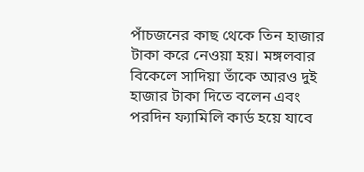পাঁচজনের কাছ থেকে তিন হাজার টাকা করে নেওয়া হয়। মঙ্গলবার বিকেলে সাদিয়া তাঁকে আরও দুই হাজার টাকা দিতে বলেন এবং পরদিন ফ্যামিলি কার্ড হয়ে যাবে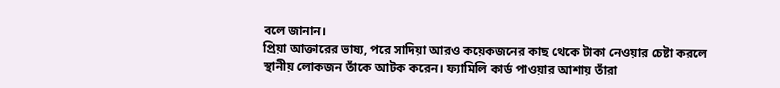বলে জানান।
প্রিয়া আক্তারের ভাষ্য, পরে সাদিয়া আরও কয়েকজনের কাছ থেকে টাকা নেওয়ার চেষ্টা করলে স্থানীয় লোকজন তাঁকে আটক করেন। ফ্যামিলি কার্ড পাওয়ার আশায় তাঁরা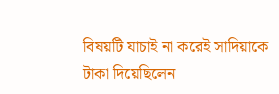বিষয়টি যাচাই না করেই সাদিয়াকে টাকা দিয়েছিলেন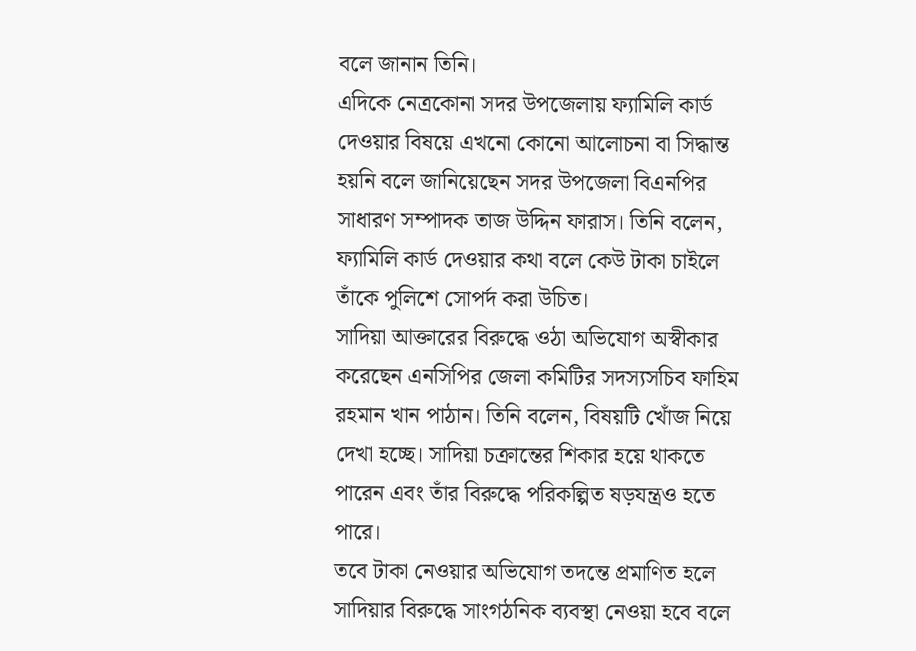বলে জানান তিনি।
এদিকে নেত্রকোনা সদর উপজেলায় ফ্যামিলি কার্ড দেওয়ার বিষয়ে এখনো কোনো আলোচনা বা সিদ্ধান্ত হয়নি বলে জানিয়েছেন সদর উপজেলা বিএনপির সাধারণ সম্পাদক তাজ উদ্দিন ফারাস। তিনি বলেন, ফ্যামিলি কার্ড দেওয়ার কথা বলে কেউ টাকা চাইলে তাঁকে পুলিশে সোপর্দ করা উচিত।
সাদিয়া আক্তারের বিরুদ্ধে ওঠা অভিযোগ অস্বীকার করেছেন এনসিপির জেলা কমিটির সদস্যসচিব ফাহিম রহমান খান পাঠান। তিনি বলেন, বিষয়টি খোঁজ নিয়ে দেখা হচ্ছে। সাদিয়া চক্রান্তের শিকার হয়ে থাকতে পারেন এবং তাঁর বিরুদ্ধে পরিকল্পিত ষড়যন্ত্রও হতে পারে।
তবে টাকা নেওয়ার অভিযোগ তদন্তে প্রমাণিত হলে সাদিয়ার বিরুদ্ধে সাংগঠনিক ব্যবস্থা নেওয়া হবে বলে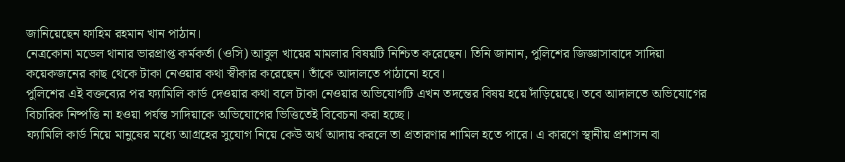জানিয়েছেন ফাহিম রহমান খান পাঠান।
নেত্রকোনা মডেল থানার ভারপ্রাপ্ত কর্মকর্তা (ওসি) আবুল খায়ের মামলার বিষয়টি নিশ্চিত করেছেন। তিনি জানান, পুলিশের জিজ্ঞাসাবাদে সাদিয়া কয়েকজনের কাছ থেকে টাকা নেওয়ার কথা স্বীকার করেছেন। তাঁকে আদালতে পাঠানো হবে।
পুলিশের এই বক্তব্যের পর ফ্যামিলি কার্ড দেওয়ার কথা বলে টাকা নেওয়ার অভিযোগটি এখন তদন্তের বিষয় হয়ে দাঁড়িয়েছে। তবে আদালতে অভিযোগের বিচারিক নিষ্পত্তি না হওয়া পর্যন্ত সাদিয়াকে অভিযোগের ভিত্তিতেই বিবেচনা করা হচ্ছে।
ফ্যামিলি কার্ড নিয়ে মানুষের মধ্যে আগ্রহের সুযোগ নিয়ে কেউ অর্থ আদায় করলে তা প্রতারণার শামিল হতে পারে। এ কারণে স্থানীয় প্রশাসন বা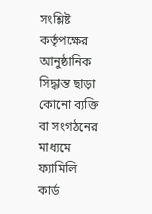সংশ্লিষ্ট কর্তৃপক্ষের আনুষ্ঠানিক সিদ্ধান্ত ছাড়া কোনো ব্যক্তি বা সংগঠনের মাধ্যমে ফ্যামিলি কার্ড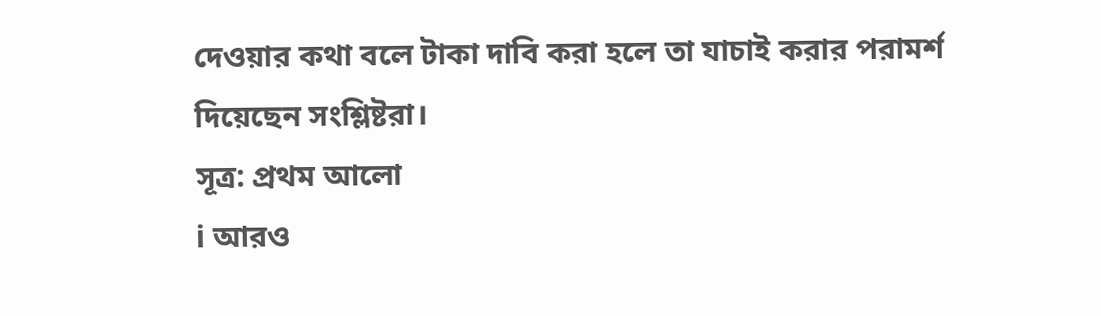দেওয়ার কথা বলে টাকা দাবি করা হলে তা যাচাই করার পরামর্শ দিয়েছেন সংশ্লিষ্টরা।
সূত্র: প্রথম আলো
ℹ আরও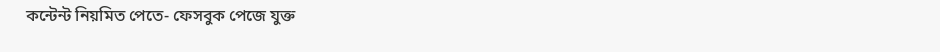কন্টেন্ট নিয়মিত পেতে- ফেসবুক পেজে যুক্ত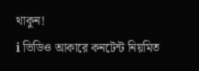থাকুন!
ℹ ভিডিও আকারে কনটেন্ট নিয়মিত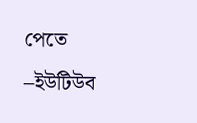পেতে –ইউটিউব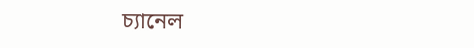চ্যানেল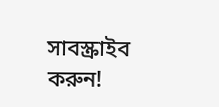সাবস্ক্রাইব করুন!